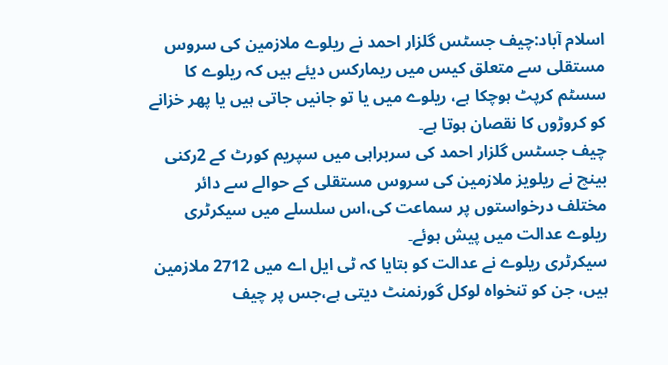اسلام آباد:چیف جسٹس گلزار احمد نے ریلوے ملازمین کی سروس مستقلی سے متعلق کیس میں ریمارکس دیئے ہیں کہ ریلوے کا سسٹم کرپٹ ہوچکا ہے، ریلوے میں یا تو جانیں جاتی ہیں یا پھر خزانے کو کروڑوں کا نقصان ہوتا ہے۔
چیف جسٹس گلزار احمد کی سربراہی میں سپریم کورٹ کے 2رکنی بینچ نے ریلویز ملازمین کی سروس مستقلی کے حوالے سے دائر مختلف درخواستوں پر سماعت کی،اس سلسلے میں سیکرٹری ریلوے عدالت میں پیش ہوئے۔
سیکرٹری ریلوے نے عدالت کو بتایا کہ ٹی ایل اے میں 2712 ملازمین ہیں، جن کو تنخواہ لوکل گورنمنٹ دیتی ہے،جس پر چیف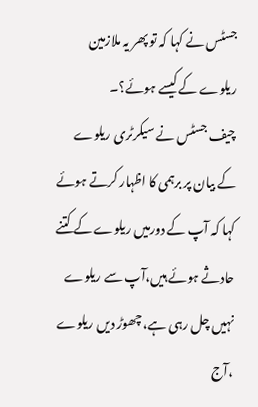جسٹس نے کہا کہ تو پھر یہ ملازمین ریلوے کے کیسے ہوئے؟۔
چیف جسٹس نے سیکرٹری ریلوے کے بیان پر برہمی کا اظہار کرتے ہوئے کہا کہ آپ کے دورمیں ریلوے کے کتنے حادثے ہوئے ہیں،آپ سے ریلوے نہیں چل رہی ہے، چھوڑ دیں ریلوے ،آج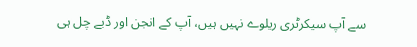سے آپ سیکرٹری ریلوے نہیں ہیں، آپ کے انجن اور ڈبے چل ہی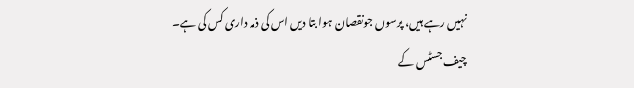نہیں رہے ہیں، پرسوں جونقصان ہوا بتا دیں اس کی ذمہ داری کس کی ہے۔
چیف جسٹس کے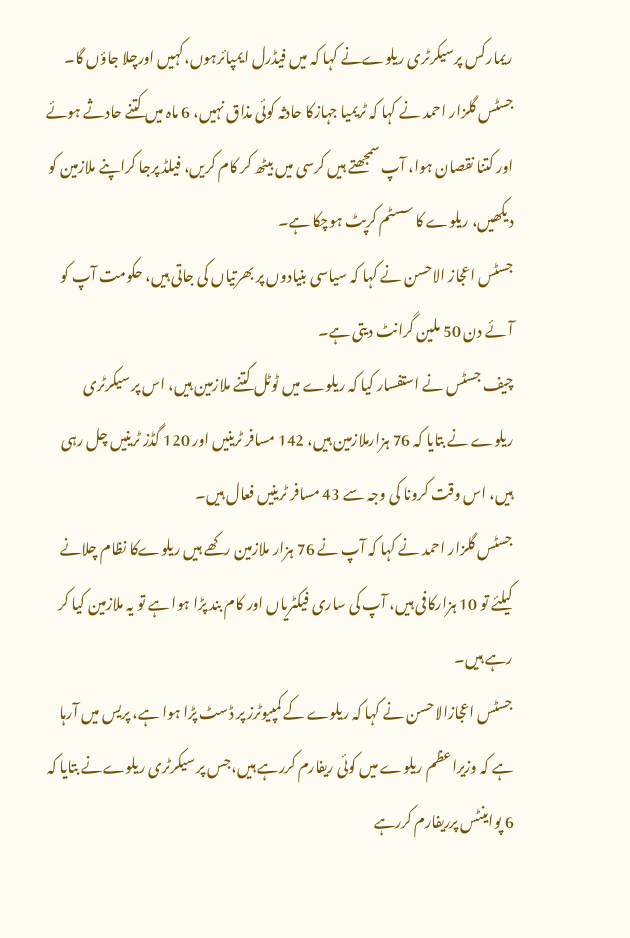ریمارکس پرسیکرٹری ریلوےنے کہا کہ میں فیڈرل ایمپائرہوں،کہیں اورچلا جاؤں گا۔
جسٹس گلزار احمد نے کہا کہ ٹریمیا جہازکا حادثہ کوئی مذاق نہیں، 6 ماہ میں کتنے حادثے ہوئے اور کتنا نقصان ہوا، آپ سمجھتے ہیں کرسی میں بیٹھ کر کام کریں، فیلڈ پرجا کراپنے ملازمین کو دیکھیں، ریلوے کا سسٹم کرپٹ ہوچکا ہے۔
جسٹس اعجاز الاحسن نے کہا کہ سیاسی بنیادوں پر بھرتیاں کی جاتی ہیں، حکومت آپ کو آئے دن 50 ملین گرانٹ دیتی ہے۔
چیف جسٹس نے استفسار کیا کہ ریلوے میں ٹوٹل کتنے ملازمین ہیں، اس پر سیکرٹری ریلوے نے بتایا کہ 76 ہزارملازمین ہیں، 142 مسافر ٹرینیں اور 120 گڈز ٹرینیں چل رہی ہیں، اس وقت کرونا کی وجہ سے 43 مسافر ٹرینیں فعال ہیں۔
جسٹس گلزار احمد نے کہا کہ آپ نے 76 ہزار ملازمین رکھے ہیں ریلوےکا نظام چلانے کیلئے تو 10 ہزارکافی ہیں، آپ کی ساری فیکٹریاں اور کام بند پڑا ہوا ہے تو یہ ملازمین کیا کر رہے ہیں۔
جسٹس اعجازالاحسن نے کہا کہ ریلوے کے کمپیوٹرز پر ڈسٹ پڑا ہوا ہے، پریس میں آرہا ہے کہ وزیراعظم ریلوے میں کوئی ریفارم کررہے ہیں،جس پر سیکرٹری ریلوےنے بتایا کہ 6 پواینٹس پرریفارم کررہے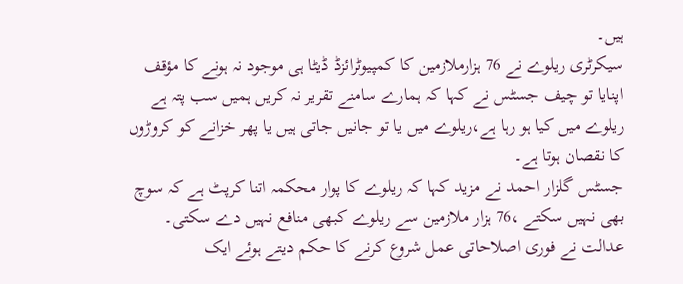ہیں۔
سیکرٹری ریلوے نے 76 ہزارملازمین کا کمپیوٹرائزڈ ڈیٹا ہی موجود نہ ہونے کا مؤقف اپنایا تو چیف جسٹس نے کہا کہ ہمارے سامنے تقریر نہ کریں ہمیں سب پتہ ہے ریلوے میں کیا ہو رہا ہے،ریلوے میں یا تو جانیں جاتی ہیں یا پھر خزانے کو کروڑوں کا نقصان ہوتا ہے۔
جسٹس گلزار احمد نے مزید کہا کہ ریلوے کا پوار محکمہ اتنا کرپٹ ہے کہ سوچ بھی نہیں سکتے ،76 ہزار ملازمین سے ریلوے کبھی منافع نہیں دے سکتی۔
عدالت نے فوری اصلاحاتی عمل شروع کرنے کا حکم دیتے ہوئے ایک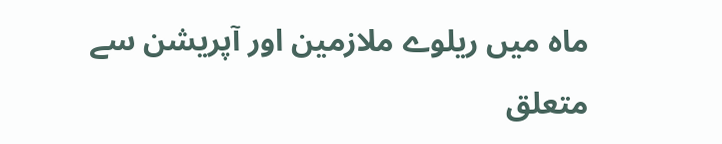ماہ میں ریلوے ملازمین اور آپریشن سے متعلق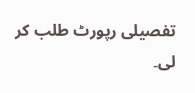تفصیلی رپورٹ طلب کر لی۔